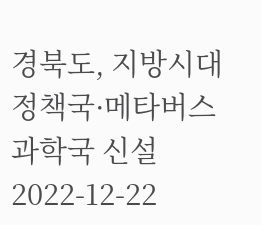경북도, 지방시대정책국·메타버스과학국 신설
2022-12-22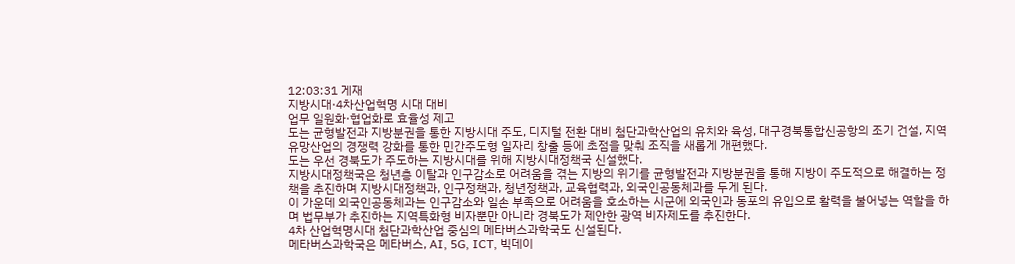12:03:31 게재
지방시대·4차산업혁명 시대 대비
업무 일원화·협업화로 효율성 제고
도는 균형발전과 지방분권을 통한 지방시대 주도, 디지털 전환 대비 첨단과학산업의 유치와 육성, 대구경북통합신공항의 조기 건설, 지역 유망산업의 경쟁력 강화를 통한 민간주도형 일자리 창출 등에 초점을 맞춰 조직을 새롭게 개편했다.
도는 우선 경북도가 주도하는 지방시대를 위해 지방시대정책국 신설했다.
지방시대정책국은 청년층 이탈과 인구감소로 어려움을 겪는 지방의 위기를 균형발전과 지방분권을 통해 지방이 주도적으로 해결하는 정책을 추진하며 지방시대정책과, 인구정책과, 청년정책과, 교육협력과, 외국인공동체과를 두게 된다.
이 가운데 외국인공동체과는 인구감소와 일손 부족으로 어려움을 호소하는 시군에 외국인과 동포의 유입으로 활력을 불어넣는 역할을 하며 법무부가 추진하는 지역특화형 비자뿐만 아니라 경북도가 제안한 광역 비자제도를 추진한다.
4차 산업혁명시대 첨단과학산업 중심의 메타버스과학국도 신설된다.
메타버스과학국은 메타버스, AI, 5G, ICT, 빅데이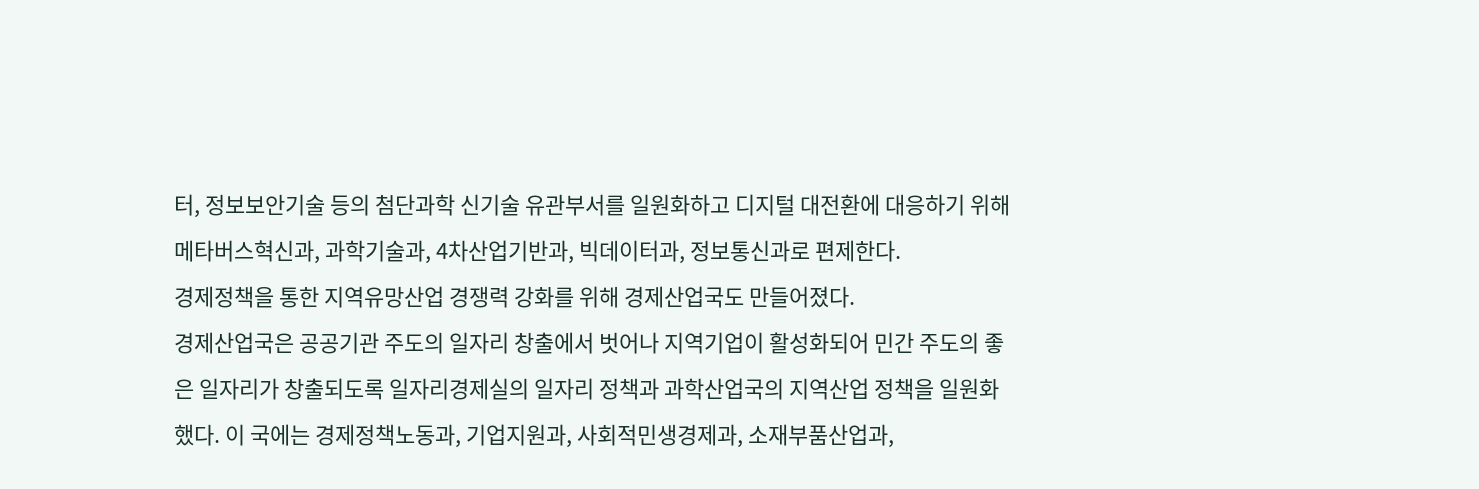터, 정보보안기술 등의 첨단과학 신기술 유관부서를 일원화하고 디지털 대전환에 대응하기 위해 메타버스혁신과, 과학기술과, 4차산업기반과, 빅데이터과, 정보통신과로 편제한다.
경제정책을 통한 지역유망산업 경쟁력 강화를 위해 경제산업국도 만들어졌다.
경제산업국은 공공기관 주도의 일자리 창출에서 벗어나 지역기업이 활성화되어 민간 주도의 좋은 일자리가 창출되도록 일자리경제실의 일자리 정책과 과학산업국의 지역산업 정책을 일원화했다. 이 국에는 경제정책노동과, 기업지원과, 사회적민생경제과, 소재부품산업과,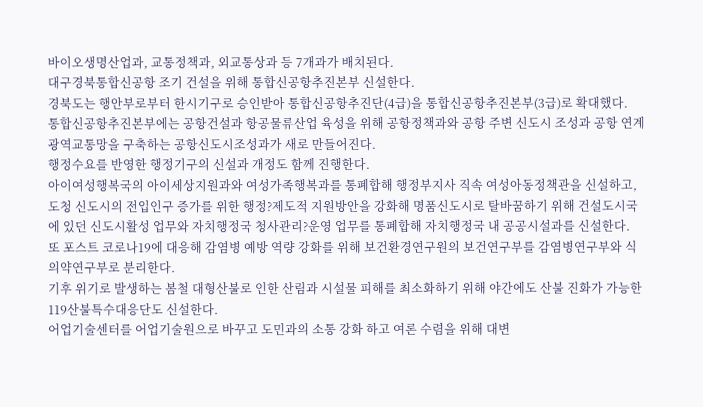바이오생명산업과, 교통정책과, 외교통상과 등 7개과가 배치된다.
대구경북통합신공항 조기 건설을 위해 통합신공항추진본부 신설한다.
경북도는 행안부로부터 한시기구로 승인받아 통합신공항추진단(4급)을 통합신공항추진본부(3급)로 확대했다.
통합신공항추진본부에는 공항건설과 항공물류산업 육성을 위해 공항정책과와 공항 주변 신도시 조성과 공항 연계 광역교통망을 구축하는 공항신도시조성과가 새로 만들어진다.
행정수요를 반영한 행정기구의 신설과 개정도 함께 진행한다.
아이여성행복국의 아이세상지원과와 여성가족행복과를 통폐합해 행정부지사 직속 여성아동정책관을 신설하고, 도청 신도시의 전입인구 증가를 위한 행정?제도적 지원방안을 강화해 명품신도시로 탈바꿈하기 위해 건설도시국에 있던 신도시활성 업무와 자치행정국 청사관리?운영 업무를 통폐합해 자치행정국 내 공공시설과를 신설한다.
또 포스트 코로나19에 대응해 감염병 예방 역량 강화를 위해 보건환경연구원의 보건연구부를 감염병연구부와 식의약연구부로 분리한다.
기후 위기로 발생하는 봄철 대형산불로 인한 산림과 시설물 피해를 최소화하기 위해 야간에도 산불 진화가 가능한 119산불특수대응단도 신설한다.
어업기술센터를 어업기술원으로 바꾸고 도민과의 소통 강화 하고 여론 수렴을 위해 대변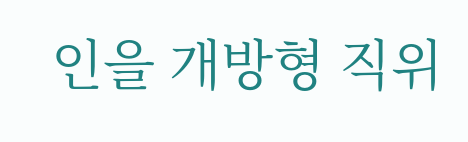인을 개방형 직위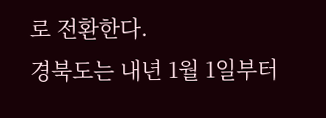로 전환한다.
경북도는 내년 1월 1일부터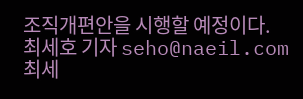조직개편안을 시행할 예정이다.
최세호 기자 seho@naeil.com
최세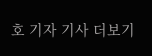호 기자 기사 더보기